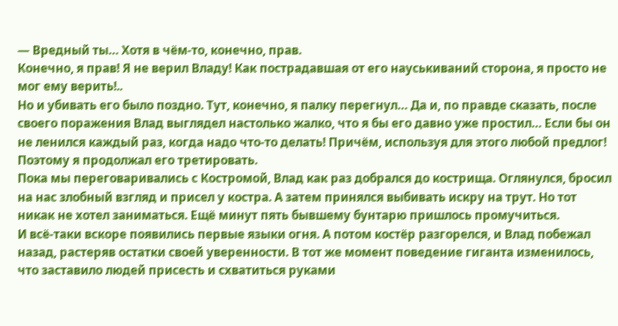— Вредный ты… Хотя в чём-то, конечно, прав.
Конечно, я прав! Я не верил Владу! Как пострадавшая от его науськиваний сторона, я просто не мог ему верить!..
Но и убивать его было поздно. Тут, конечно, я палку перегнул… Да и, по правде сказать, после своего поражения Влад выглядел настолько жалко, что я бы его давно уже простил… Если бы он не ленился каждый раз, когда надо что-то делать! Причём, используя для этого любой предлог!
Поэтому я продолжал его третировать.
Пока мы переговаривались с Костромой, Влад как раз добрался до кострища. Оглянулся, бросил на нас злобный взгляд и присел у костра. А затем принялся выбивать искру на трут. Но тот никак не хотел заниматься. Ещё минут пять бывшему бунтарю пришлось промучиться.
И всё-таки вскоре появились первые языки огня. А потом костёр разгорелся, и Влад побежал назад, растеряв остатки своей уверенности. В тот же момент поведение гиганта изменилось, что заставило людей присесть и схватиться руками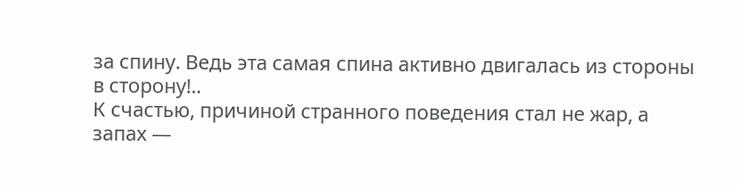за спину. Ведь эта самая спина активно двигалась из стороны в сторону!..
К счастью, причиной странного поведения стал не жар, а запах —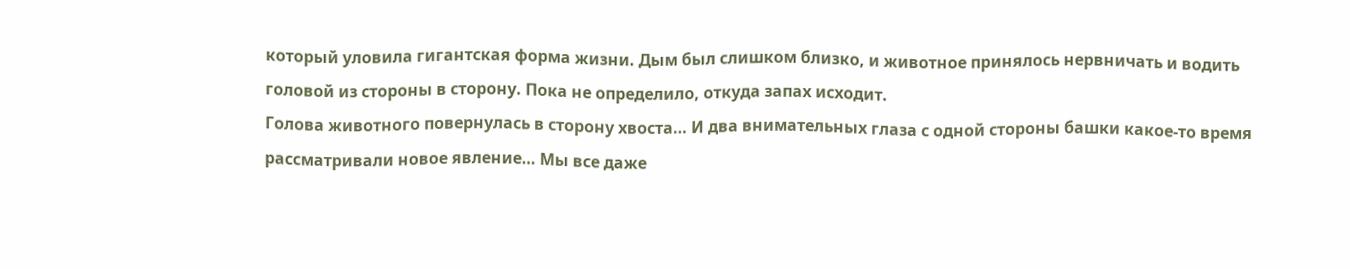который уловила гигантская форма жизни. Дым был слишком близко, и животное принялось нервничать и водить головой из стороны в сторону. Пока не определило, откуда запах исходит.
Голова животного повернулась в сторону хвоста… И два внимательных глаза с одной стороны башки какое-то время рассматривали новое явление… Мы все даже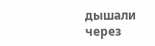дышали через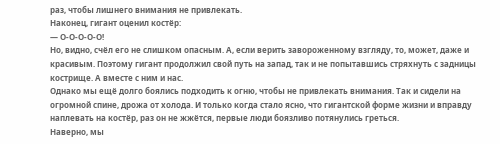раз, чтобы лишнего внимания не привлекать.
Наконец, гигант оценил костёр:
— О-О-О-О-О!
Но, видно, счёл его не слишком опасным. А, если верить завороженному взгляду, то, может, даже и красивым. Поэтому гигант продолжил свой путь на запад, так и не попытавшись стряхнуть с задницы кострище. А вместе с ним и нас.
Однако мы ещё долго боялись подходить к огню, чтобы не привлекать внимания. Так и сидели на огромной спине, дрожа от холода. И только когда стало ясно, что гигантской форме жизни и вправду наплевать на костёр, раз он не жжётся, первые люди боязливо потянулись греться.
Наверно, мы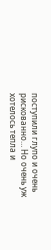поступили глупо и очень рискованно… Но очень уж хотелось тепла и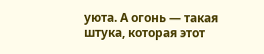уюта. А огонь — такая штука, которая этот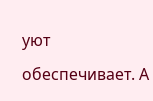уют обеспечивает. А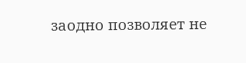заодно позволяет не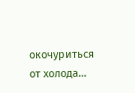окочуриться от холода…